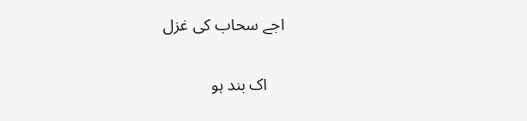اجے سحاب کی غزل

    اک بند ہو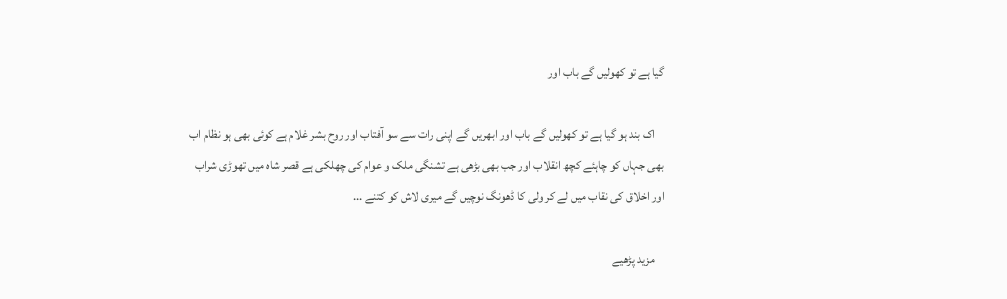گیا ہے تو کھولیں گے باب اور

    اک بند ہو گیا ہے تو کھولیں گے باب اور ابھریں گے اپنی رات سے سو آفتاب اور روح بشر غلام ہے کوئی بھی ہو نظام اب بھی جہاں کو چاہئے کچھ انقلاب اور جب بھی بڑھی ہے تشنگی ملک‌ و عوام کی چھلکی ہے قصر شاہ میں تھوڑی شراب اور اخلاق کی نقاب میں لے کر ولی کا ڈھونگ نوچیں‌ گے میری لاش کو کتنے ...

    مزید پڑھیے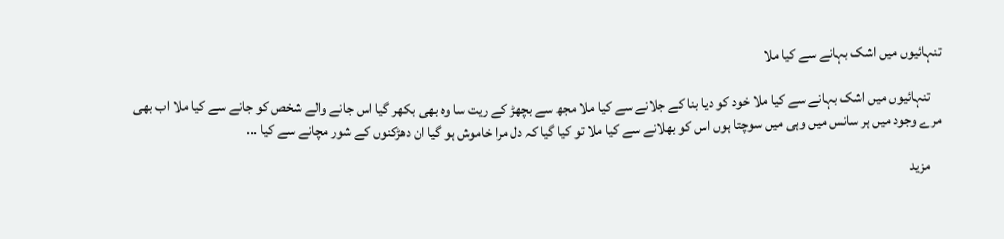تنہائیوں میں اشک بہانے سے کیا ملا

    تنہائیوں میں اشک بہانے سے کیا ملا خود کو دیا بنا کے جلانے سے کیا ملا مجھ سے بچھڑ کے ریت سا وہ بھی بکھر گیا اس جانے والے شخص کو جانے سے کیا ملا اب بھی مرے وجود میں ہر سانس میں وہی میں سوچتا ہوں اس کو بھلانے سے کیا ملا تو کیا گیا کہ دل مرا خاموش ہو گیا ان دھڑکنوں کے شور مچانے سے کیا ...

    مزید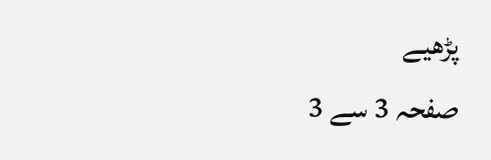پڑھیے
صفحہ 3 سے 3